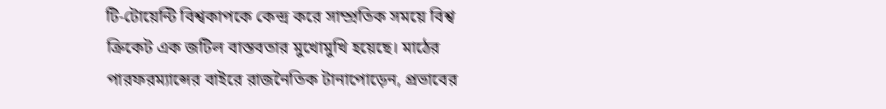টি-টোয়েন্টি বিশ্বকাপকে কেন্দ্র করে সাম্প্রতিক সময়ে বিশ্ব ক্রিকেট এক জটিল বাস্তবতার মুখোমুখি হয়েছে। মাঠের পারফরম্যান্সের বাইরে রাজনৈতিক টানাপোড়েন, প্রভাবের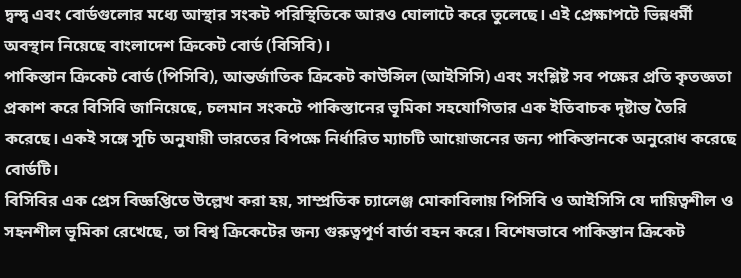দ্বন্দ্ব এবং বোর্ডগুলোর মধ্যে আস্থার সংকট পরিস্থিতিকে আরও ঘোলাটে করে তুলেছে। এই প্রেক্ষাপটে ভিন্নধর্মী অবস্থান নিয়েছে বাংলাদেশ ক্রিকেট বোর্ড (বিসিবি)।
পাকিস্তান ক্রিকেট বোর্ড (পিসিবি), আন্তর্জাতিক ক্রিকেট কাউন্সিল (আইসিসি) এবং সংশ্লিষ্ট সব পক্ষের প্রতি কৃতজ্ঞতা প্রকাশ করে বিসিবি জানিয়েছে, চলমান সংকটে পাকিস্তানের ভূমিকা সহযোগিতার এক ইতিবাচক দৃষ্টান্ত তৈরি করেছে। একই সঙ্গে সূচি অনুযায়ী ভারতের বিপক্ষে নির্ধারিত ম্যাচটি আয়োজনের জন্য পাকিস্তানকে অনুরোধ করেছে বোর্ডটি।
বিসিবির এক প্রেস বিজ্ঞপ্তিতে উল্লেখ করা হয়, সাম্প্রতিক চ্যালেঞ্জ মোকাবিলায় পিসিবি ও আইসিসি যে দায়িত্বশীল ও সহনশীল ভূমিকা রেখেছে, তা বিশ্ব ক্রিকেটের জন্য গুরুত্বপূর্ণ বার্তা বহন করে। বিশেষভাবে পাকিস্তান ক্রিকেট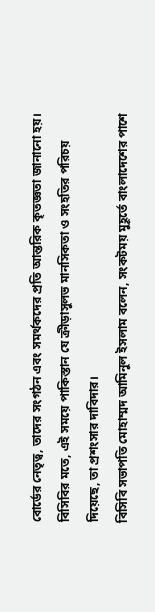বোর্ডের নেতৃত্ব, তাদের সংগঠন এবং সমর্থকদের প্রতি আন্তরিক কৃতজ্ঞতা জানানো হয়। বিসিবির মতে, এই সময়ে পাকিস্তান যে ক্রীড়াসুলভ মানসিকতা ও সংহতির পরিচয় দিয়েছে, তা প্রশংসার দাবিদার।
বিসিবি সভাপতি মোহাম্মদ আমিনুল ইসলাম বলেন, সংকটময় মুহূর্তে বাংলাদেশের পাশে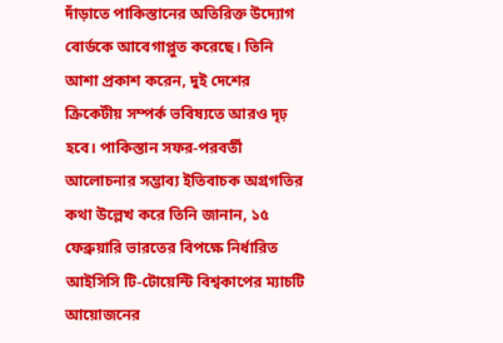দাঁড়াতে পাকিস্তানের অতিরিক্ত উদ্যোগ বোর্ডকে আবেগাপ্লুত করেছে। তিনি আশা প্রকাশ করেন, দুই দেশের ক্রিকেটীয় সম্পর্ক ভবিষ্যতে আরও দৃঢ় হবে। পাকিস্তান সফর-পরবর্তী আলোচনার সম্ভাব্য ইতিবাচক অগ্রগতির কথা উল্লেখ করে তিনি জানান, ১৫ ফেব্রুয়ারি ভারতের বিপক্ষে নির্ধারিত আইসিসি টি-টোয়েন্টি বিশ্বকাপের ম্যাচটি আয়োজনের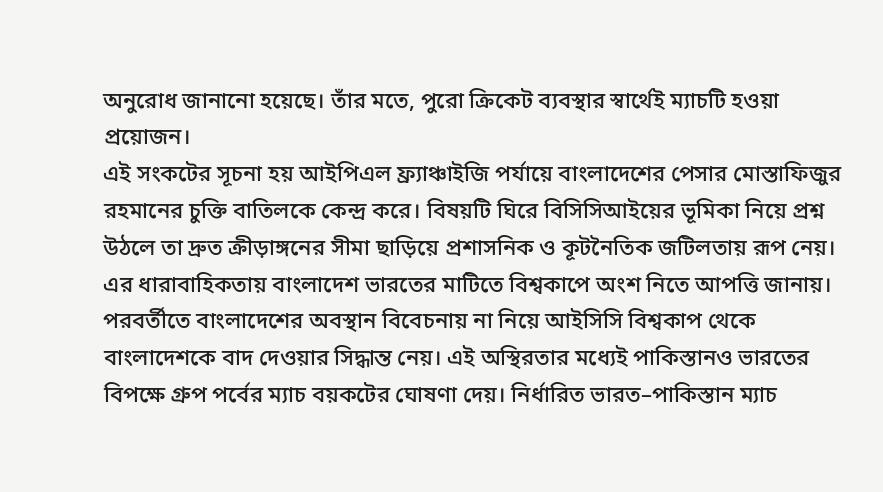অনুরোধ জানানো হয়েছে। তাঁর মতে, পুরো ক্রিকেট ব্যবস্থার স্বার্থেই ম্যাচটি হওয়া প্রয়োজন।
এই সংকটের সূচনা হয় আইপিএল ফ্র্যাঞ্চাইজি পর্যায়ে বাংলাদেশের পেসার মোস্তাফিজুর রহমানের চুক্তি বাতিলকে কেন্দ্র করে। বিষয়টি ঘিরে বিসিসিআইয়ের ভূমিকা নিয়ে প্রশ্ন উঠলে তা দ্রুত ক্রীড়াঙ্গনের সীমা ছাড়িয়ে প্রশাসনিক ও কূটনৈতিক জটিলতায় রূপ নেয়। এর ধারাবাহিকতায় বাংলাদেশ ভারতের মাটিতে বিশ্বকাপে অংশ নিতে আপত্তি জানায়।
পরবর্তীতে বাংলাদেশের অবস্থান বিবেচনায় না নিয়ে আইসিসি বিশ্বকাপ থেকে বাংলাদেশকে বাদ দেওয়ার সিদ্ধান্ত নেয়। এই অস্থিরতার মধ্যেই পাকিস্তানও ভারতের বিপক্ষে গ্রুপ পর্বের ম্যাচ বয়কটের ঘোষণা দেয়। নির্ধারিত ভারত–পাকিস্তান ম্যাচ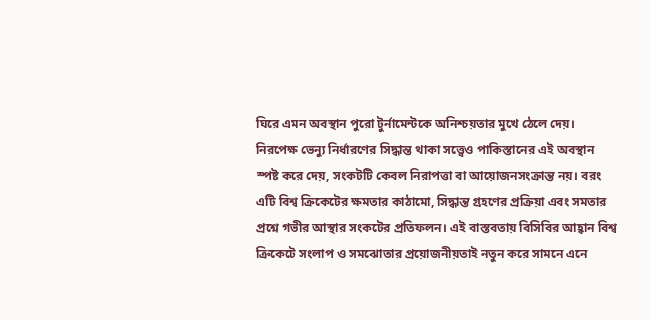ঘিরে এমন অবস্থান পুরো টুর্নামেন্টকে অনিশ্চয়তার মুখে ঠেলে দেয়।
নিরপেক্ষ ভেন্যু নির্ধারণের সিদ্ধান্ত থাকা সত্ত্বেও পাকিস্তানের এই অবস্থান স্পষ্ট করে দেয়, সংকটটি কেবল নিরাপত্তা বা আয়োজনসংক্রান্ত নয়। বরং এটি বিশ্ব ক্রিকেটের ক্ষমতার কাঠামো, সিদ্ধান্ত গ্রহণের প্রক্রিয়া এবং সমতার প্রশ্নে গভীর আস্থার সংকটের প্রতিফলন। এই বাস্তবতায় বিসিবির আহ্বান বিশ্ব ক্রিকেটে সংলাপ ও সমঝোতার প্রয়োজনীয়তাই নতুন করে সামনে এনে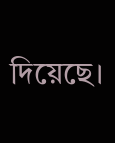দিয়েছে।